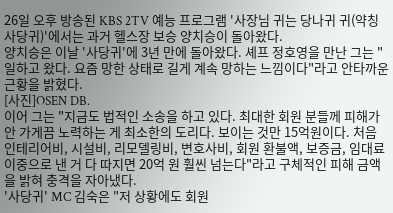26일 오후 방송된 KBS 2TV 예능 프로그램 '사장님 귀는 당나귀 귀(약칭 사당귀)'에서는 과거 헬스장 보승 양치승이 돌아왔다.
양치승은 이날 '사당귀'에 3년 만에 돌아왔다. 셰프 정호영을 만난 그는 "일하고 왔다. 요즘 망한 상태로 길게 계속 망하는 느낌이다"라고 안타까운 근황을 밝혔다.
[사진]OSEN DB.
이어 그는 "지금도 법적인 소송을 하고 있다. 최대한 회원 분들께 피해가 안 가게끔 노력하는 게 최소한의 도리다. 보이는 것만 15억원이다. 처음 인테리어비, 시설비, 리모델링비, 변호사비, 회원 환불액, 보증금, 임대료 이중으로 낸 거 다 따지면 20억 원 훨씬 넘는다"라고 구체적인 피해 금액을 밝혀 충격을 자아냈다.
'사당귀' MC 김숙은 "저 상황에도 회원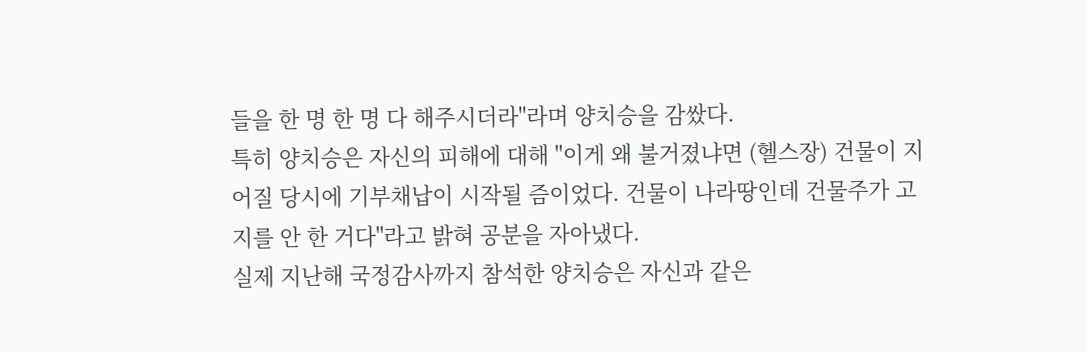들을 한 명 한 명 다 해주시더라"라며 양치승을 감쌌다.
특히 양치승은 자신의 피해에 대해 "이게 왜 불거졌냐면 (헬스장) 건물이 지어질 당시에 기부채납이 시작될 즘이었다. 건물이 나라땅인데 건물주가 고지를 안 한 거다"라고 밝혀 공분을 자아냈다.
실제 지난해 국정감사까지 참석한 양치승은 자신과 같은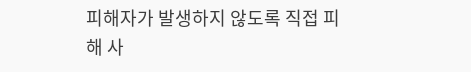피해자가 발생하지 않도록 직접 피해 사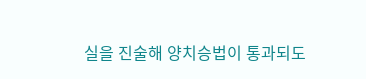실을 진술해 양치승법이 통과되도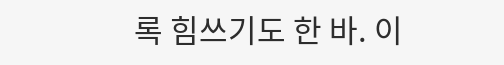록 힘쓰기도 한 바. 이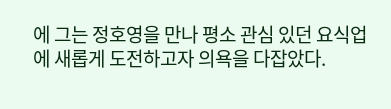에 그는 정호영을 만나 평소 관심 있던 요식업에 새롭게 도전하고자 의욕을 다잡았다.